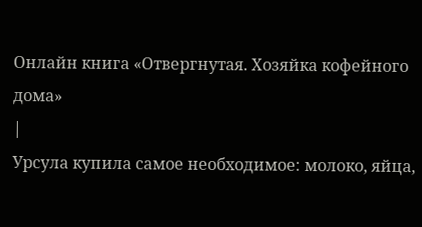Онлайн книга «Отвергнутая. Хозяйка кофейного дома»
|
Урсула купила самое необходимое: молоко, яйца,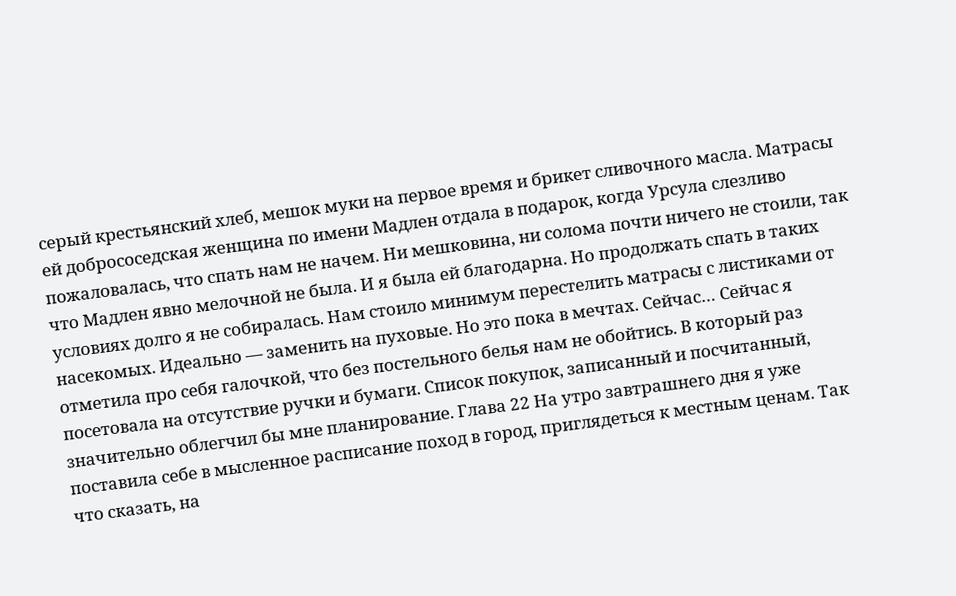серый крестьянский хлеб, мешок муки на первое время и брикет сливочного масла. Матрасы ей добрососедская женщина по имени Мадлен отдала в подарок, когда Урсула слезливо пожаловалась, что спать нам не начем. Ни мешковина, ни солома почти ничего не стоили, так что Мадлен явно мелочной не была. И я была ей благодарна. Но продолжать спать в таких условиях долго я не собиралась. Нам стоило минимум перестелить матрасы с листиками от насекомых. Идеально — заменить на пуховые. Но это пока в мечтах. Сейчас… Сейчас я отметила про себя галочкой, что без постельного белья нам не обойтись. В который раз посетовала на отсутствие ручки и бумаги. Список покупок, записанный и посчитанный, значительно облегчил бы мне планирование. Глава 22 На утро завтрашнего дня я уже поставила себе в мысленное расписание поход в город, приглядеться к местным ценам. Так что сказать, на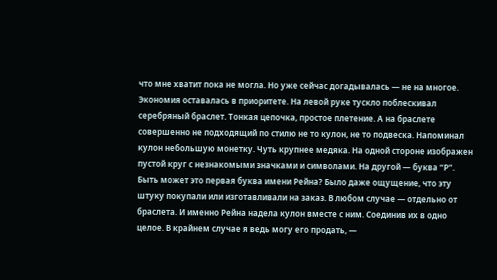что мне хватит пока не могла. Но уже сейчас догадывалась — не на многое. Экономия оставалась в приоритете. На левой руке тускло поблескивал серебряный браслет. Тонкая цепочка, простое плетение. А на браслете совершенно не подходящий по стилю не то кулон, не то подвеска. Напоминал кулон небольшую монетку. Чуть крупнее медяка. На одной стороне изображен пустой круг с незнакомыми значками и символами. На другой — буква “Р”. Быть может это первая буква имени Рейна? Было даже ощущение, что эту штуку покупали или изготавливали на заказ. В любом случае — отдельно от браслета. И именно Рейна надела кулон вместе с ним. Соединив их в одно целое. В крайнем случае я ведь могу его продать, —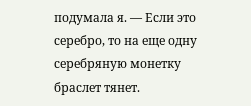подумала я. — Если это серебро, то на еще одну серебряную монетку браслет тянет.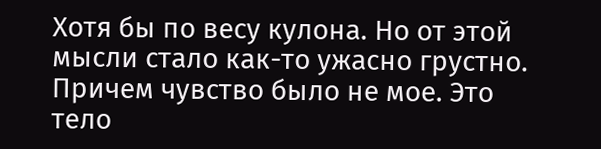Хотя бы по весу кулона. Но от этой мысли стало как-то ужасно грустно. Причем чувство было не мое. Это тело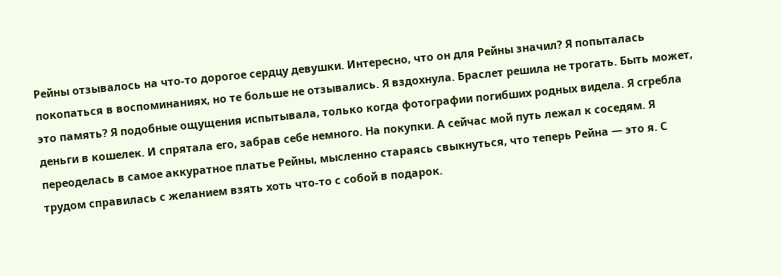Рейны отзывалось на что-то дорогое сердцу девушки. Интересно, что он для Рейны значил? Я попыталась покопаться в воспоминаниях, но те больше не отзывались. Я вздохнула. Браслет решила не трогать. Быть может, это память? Я подобные ощущения испытывала, только когда фотографии погибших родных видела. Я сгребла деньги в кошелек. И спрятала его, забрав себе немного. На покупки. А сейчас мой путь лежал к соседям. Я переоделась в самое аккуратное платье Рейны, мысленно стараясь свыкнуться, что теперь Рейна — это я. С трудом справилась с желанием взять хоть что-то с собой в подарок.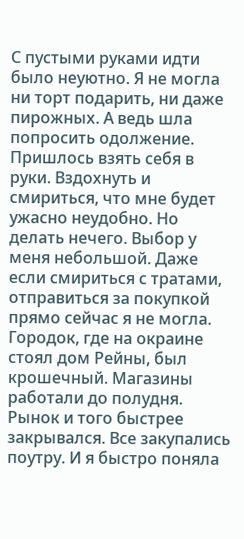С пустыми руками идти было неуютно. Я не могла ни торт подарить, ни даже пирожных. А ведь шла попросить одолжение. Пришлось взять себя в руки. Вздохнуть и смириться, что мне будет ужасно неудобно. Но делать нечего. Выбор у меня небольшой. Даже если смириться с тратами, отправиться за покупкой прямо сейчас я не могла. Городок, где на окраине стоял дом Рейны, был крошечный. Магазины работали до полудня. Рынок и того быстрее закрывался. Все закупались поутру. И я быстро поняла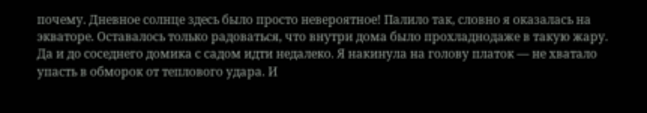почему. Дневное солнце здесь было просто невероятное! Палило так, словно я оказалась на экваторе. Оставалось только радоваться, что внутри дома было прохладнодаже в такую жару. Да и до соседнего домика с садом идти недалеко. Я накинула на голову платок — не хватало упасть в обморок от теплового удара. И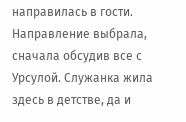направилась в гости. Направление выбрала, сначала обсудив все с Урсулой. Служанка жила здесь в детстве, да и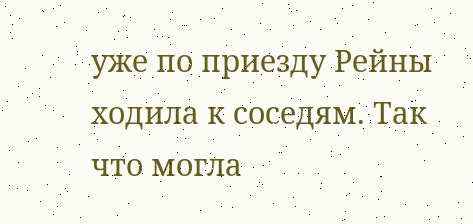уже по приезду Рейны ходила к соседям. Так что могла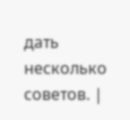дать несколько советов. |